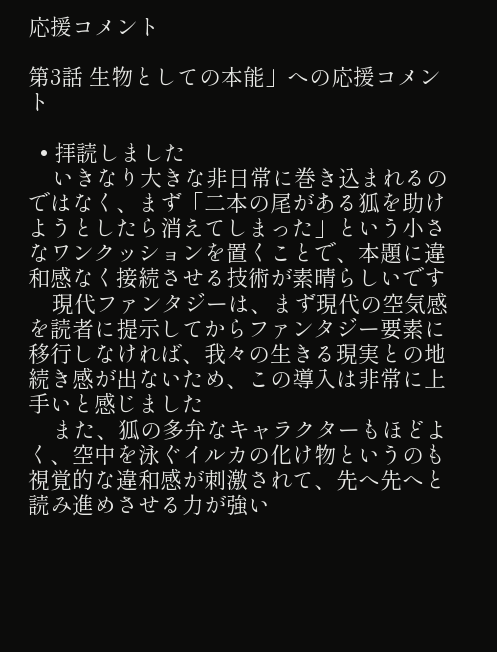応援コメント

第3話 生物としての本能」への応援コメント

  • 拝読しました
    いきなり大きな非日常に巻き込まれるのではなく、まず「二本の尾がある狐を助けようとしたら消えてしまった」という小さなワンクッションを置くことで、本題に違和感なく接続させる技術が素晴らしいです
    現代ファンタジーは、まず現代の空気感を読者に提示してからファンタジー要素に移行しなければ、我々の生きる現実との地続き感が出ないため、この導入は非常に上手いと感じました
    また、狐の多弁なキャラクターもほどよく、空中を泳ぐイルカの化け物というのも視覚的な違和感が刺激されて、先へ先へと読み進めさせる力が強い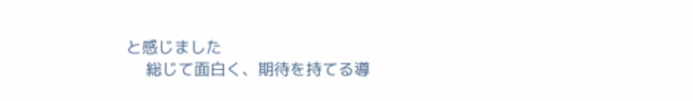と感じました
    総じて面白く、期待を持てる導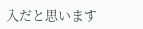入だと思います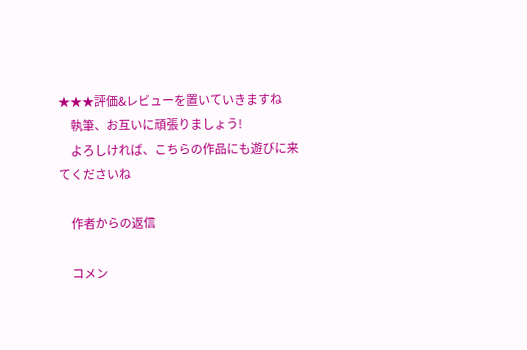★★★評価&レビューを置いていきますね
    執筆、お互いに頑張りましょう!
    よろしければ、こちらの作品にも遊びに来てくださいね

    作者からの返信

    コメン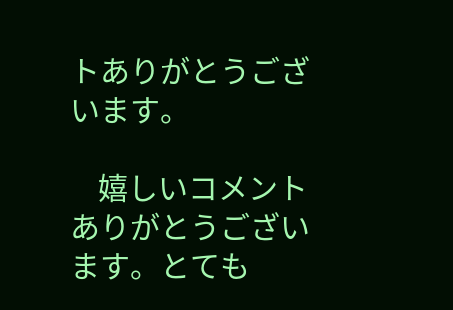トありがとうございます。

    嬉しいコメントありがとうございます。とても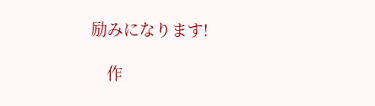励みになります!

    作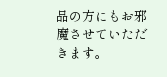品の方にもお邪魔させていただきます。